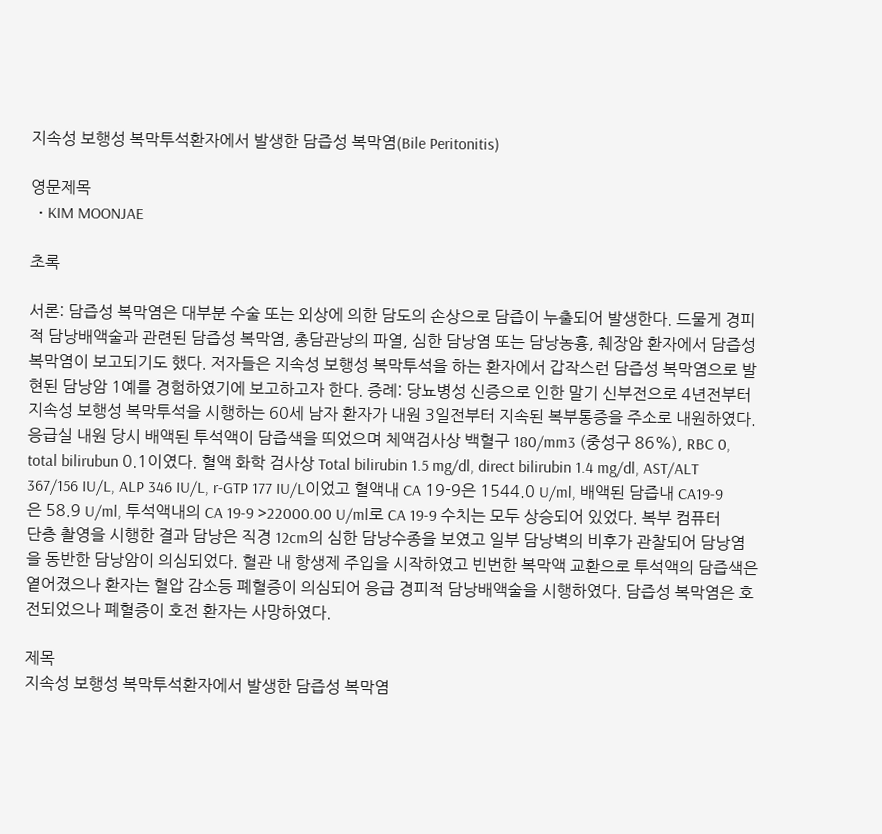지속성 보행성 복막투석환자에서 발생한 담즙성 복막염(Bile Peritonitis)

영문제목
  • KIM MOONJAE

초록

서론: 담즙성 복막염은 대부분 수술 또는 외상에 의한 담도의 손상으로 담즙이 누출되어 발생한다. 드물게 경피적 담낭배액술과 관련된 담즙성 복막염, 총담관낭의 파열, 심한 담낭염 또는 담낭농흉, 췌장암 환자에서 담즙성 복막염이 보고되기도 했다. 저자들은 지속성 보행성 복막투석을 하는 환자에서 갑작스런 담즙성 복막염으로 발현된 담낭암 1예를 경험하였기에 보고하고자 한다. 증례: 당뇨병성 신증으로 인한 말기 신부전으로 4년전부터 지속성 보행성 복막투석을 시행하는 60세 남자 환자가 내원 3일전부터 지속된 복부통증을 주소로 내원하였다. 응급실 내원 당시 배액된 투석액이 담즙색을 띄었으며 체액검사상 백혈구 180/mm3 (중성구 86%), RBC 0, total bilirubun 0.1이였다. 혈액 화학 검사상 Total bilirubin 1.5 mg/dl, direct bilirubin 1.4 mg/dl, AST/ALT 367/156 IU/L, ALP 346 IU/L, r-GTP 177 IU/L이었고 혈액내 CA 19-9은 1544.0 U/ml, 배액된 담즙내 CA19-9은 58.9 U/ml, 투석액내의 CA 19-9 >22000.00 U/ml로 CA 19-9 수치는 모두 상승되어 있었다. 복부 컴퓨터 단층 촬영을 시행한 결과 담낭은 직경 12cm의 심한 담낭수종을 보였고 일부 담낭벽의 비후가 관찰되어 담낭염을 동반한 담낭암이 의심되었다. 혈관 내 항생제 주입을 시작하였고 빈번한 복막액 교환으로 투석액의 담즙색은 옅어졌으나 환자는 혈압 감소등 폐혈증이 의심되어 응급 경피적 담낭배액술을 시행하였다. 담즙성 복막염은 호전되었으나 폐혈증이 호전 환자는 사망하였다.

제목
지속성 보행성 복막투석환자에서 발생한 담즙성 복막염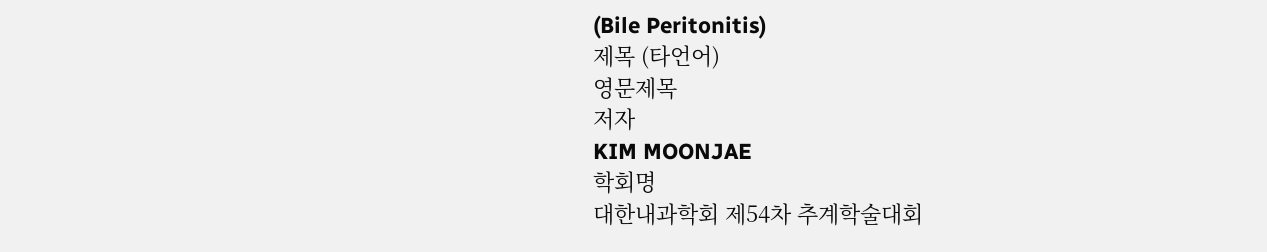(Bile Peritonitis)
제목 (타언어)
영문제목
저자
KIM MOONJAE
학회명
대한내과학회 제54차 추계학술대회